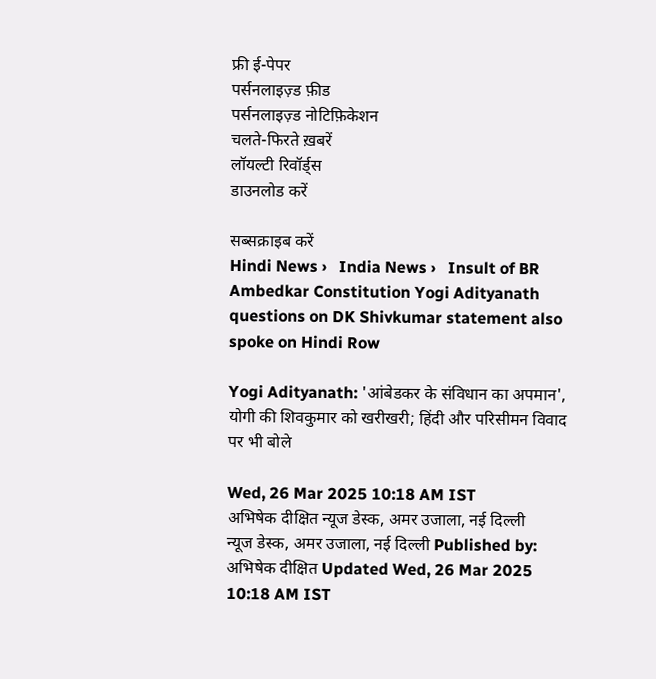फ्री ई-पेपर
पर्सनलाइज़्ड फ़ीड
पर्सनलाइज़्ड नोटिफ़िकेशन
चलते-फिरते ख़बरें
लॉयल्टी रिवॉर्ड्स
डाउनलोड करें

सब्सक्राइब करें
Hindi News ›   India News ›   Insult of BR Ambedkar Constitution Yogi Adityanath questions on DK Shivkumar statement also spoke on Hindi Row

Yogi Adityanath: 'आंबेडकर के संविधान का अपमान', योगी की शिवकुमार को खरीखरी; हिंदी और परिसीमन विवाद पर भी बोले

Wed, 26 Mar 2025 10:18 AM IST
अभिषेक दीक्षित न्यूज डेस्क, अमर उजाला, नई दिल्ली
न्यूज डेस्क, अमर उजाला, नई दिल्ली Published by: अभिषेक दीक्षित Updated Wed, 26 Mar 2025 10:18 AM IST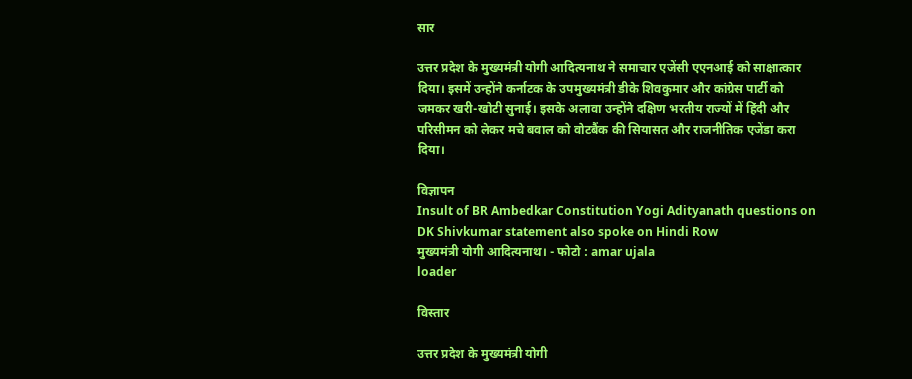सार

उत्तर प्रदेश के मुख्यमंत्री योगी आदित्यनाथ ने समाचार एजेंसी एएनआई को साक्षात्कार दिया। इसमें उन्होंने कर्नाटक के उपमुख्यमंत्री डीके शिवकुमार और कांग्रेस पार्टी को जमकर खरी-खोटी सुनाई। इसके अलावा उन्होंने दक्षिण भरतीय राज्यों में हिंदी और परिसीमन को लेकर मचे बवाल को वोटबैंक की सियासत और राजनीतिक एजेंडा करा दिया।

विज्ञापन
Insult of BR Ambedkar Constitution Yogi Adityanath questions on DK Shivkumar statement also spoke on Hindi Row
मुख्यमंत्री योगी आदित्यनाथ। - फोटो : amar ujala
loader

विस्तार

उत्तर प्रदेश के मुख्यमंत्री योगी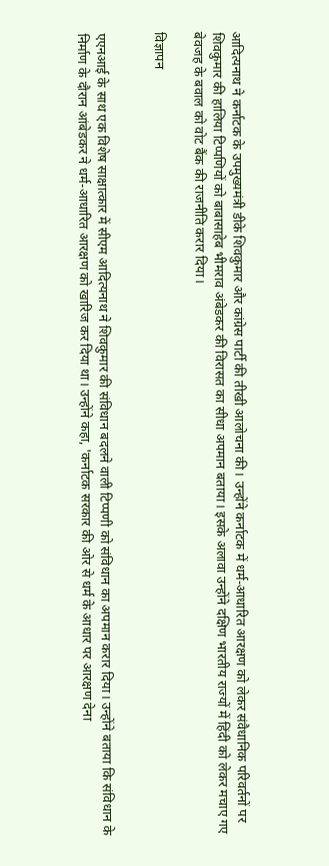आदित्यनाथ ने कर्नाटक के उपमुख्यमंत्री डीके शिवकुमार और कांग्रेस पार्टी की तीखी आलोचना की। उन्होंने कर्नाटक में धर्म-आधारित आरक्षण को लेकर संवैधानिक परिवर्तनों पर शिवकुमार की हालिया टिप्पणियों को बाबासाहेब भीमराव अंबेडकर की विरासत का सीधा अपमान बताया। इसके अलावा उन्होंने दक्षिण भारतीय राज्यों में हिंदी को लेकर मचाए गए बेवजह के बवाल को वोट बैंक की राजनीति करार दिया।

विज्ञापन


एएनआई के साथ एक विशेष साक्षात्कार में सीएम आदित्यनाथ ने शिवकुमार की संविधान बदलने वाली टिप्पणी को संविधान का अपमान करार दिया। उन्होंने बताया कि संविधान के निर्माण के दौरान आंबेडकर ने धर्म-आधारित आरक्षण को खारिज कर दिया था। उन्होंने कहा, 'कर्नाटक सरकार की ओर से धर्म के आधार पर आरक्षण देना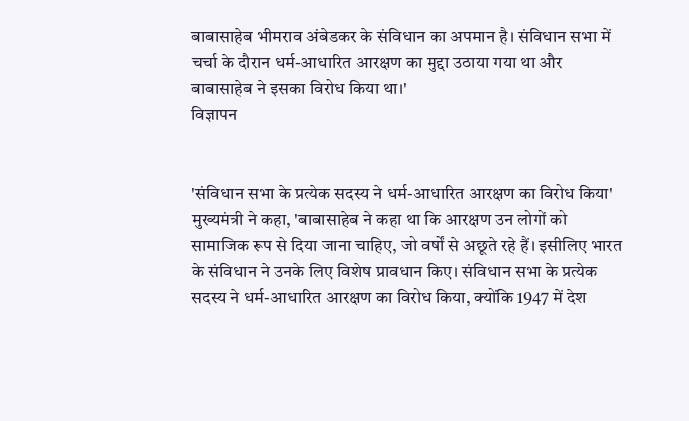बाबासाहेब भीमराव अंबेडकर के संविधान का अपमान है। संविधान सभा में चर्चा के दौरान धर्म-आधारित आरक्षण का मुद्दा उठाया गया था और बाबासाहेब ने इसका विरोध किया था।'
विज्ञापन


'संविधान सभा के प्रत्येक सदस्य ने धर्म-आधारित आरक्षण का विरोध किया'
मुख्यमंत्री ने कहा, 'बाबासाहेब ने कहा था कि आरक्षण उन लोगों को सामाजिक रूप से दिया जाना चाहिए, जो वर्षों से अछूते रहे हैं। इसीलिए भारत के संविधान ने उनके लिए विशेष प्रावधान किए। संविधान सभा के प्रत्येक सदस्य ने धर्म-आधारित आरक्षण का विरोध किया, क्योंकि 1947 में देश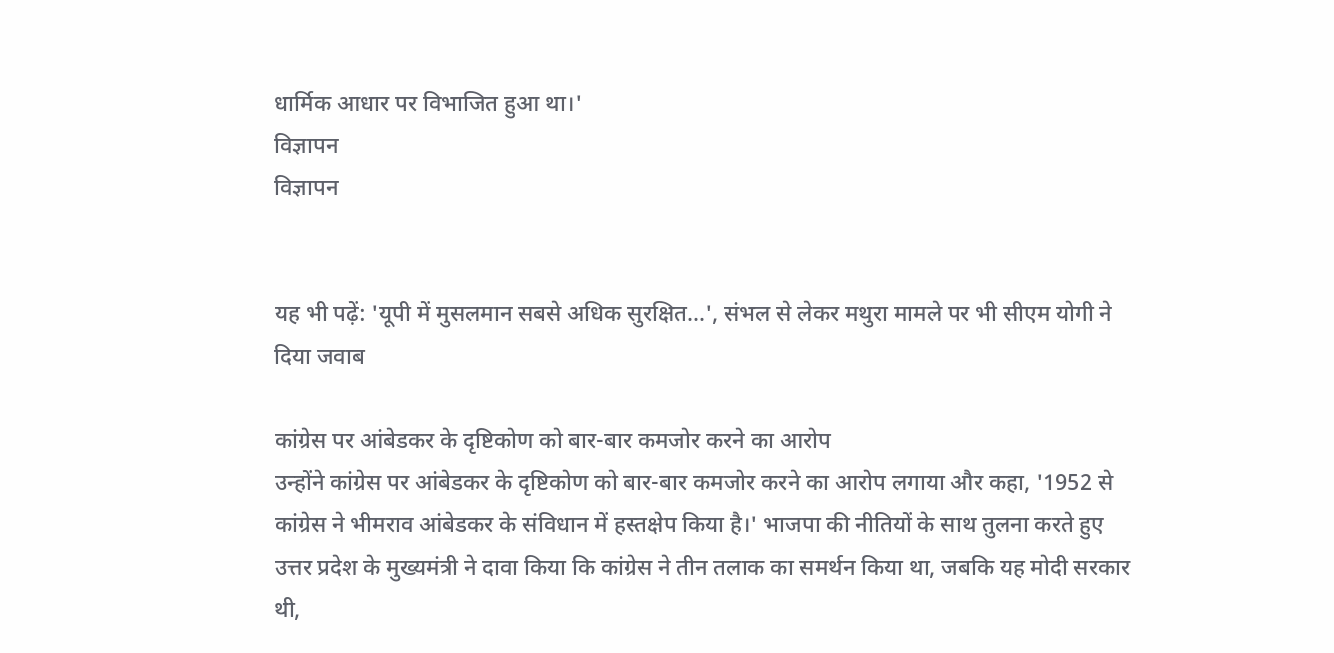धार्मिक आधार पर विभाजित हुआ था।'
विज्ञापन
विज्ञापन


यह भी पढ़ें: 'यूपी में मुसलमान सबसे अधिक सुरक्षित...', संभल से लेकर मथुरा मामले पर भी सीएम योगी ने दिया जवाब

कांग्रेस पर आंबेडकर के दृष्टिकोण को बार-बार कमजोर करने का आरोप
उन्होंने कांग्रेस पर आंबेडकर के दृष्टिकोण को बार-बार कमजोर करने का आरोप लगाया और कहा, '1952 से कांग्रेस ने भीमराव आंबेडकर के संविधान में हस्तक्षेप किया है।' भाजपा की नीतियों के साथ तुलना करते हुए उत्तर प्रदेश के मुख्यमंत्री ने दावा किया कि कांग्रेस ने तीन तलाक का समर्थन किया था, जबकि यह मोदी सरकार थी,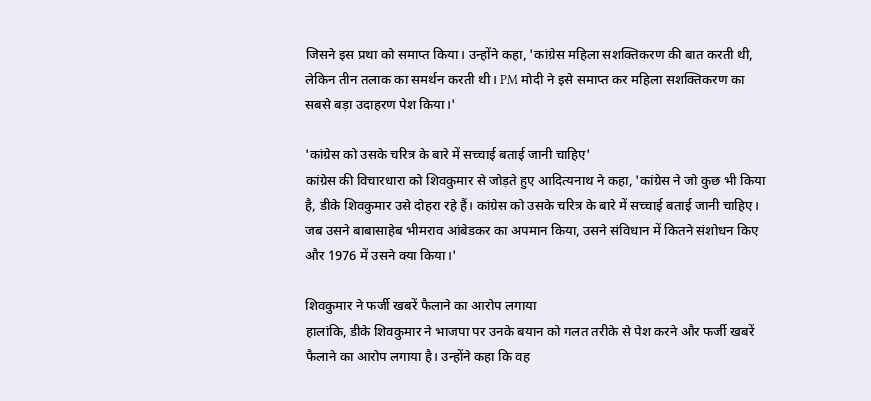जिसने इस प्रथा को समाप्त किया। उन्होंने कहा, 'कांग्रेस महिला सशक्तिकरण की बात करती थी, लेकिन तीन तलाक का समर्थन करती थी। PM मोदी ने इसे समाप्त कर महिला सशक्तिकरण का सबसे बड़ा उदाहरण पेश किया।'

'कांग्रेस को उसके चरित्र के बारे में सच्चाई बताई जानी चाहिए'
कांग्रेस की विचारधारा को शिवकुमार से जोड़ते हुए आदित्यनाथ ने कहा, 'कांग्रेस ने जो कुछ भी किया है, डीके शिवकुमार उसे दोहरा रहे हैं। कांग्रेस को उसके चरित्र के बारे में सच्चाई बताई जानी चाहिए। जब उसने बाबासाहेब भीमराव आंबेडकर का अपमान किया, उसने संविधान में कितने संशोधन किए और 1976 में उसने क्या किया।'

शिवकुमार ने फर्जी खबरें फैलाने का आरोप लगाया
हालांकि, डीके शिवकुमार ने भाजपा पर उनके बयान को गलत तरीके से पेश करने और फर्जी खबरें फैलाने का आरोप लगाया है। उन्होंने कहा कि वह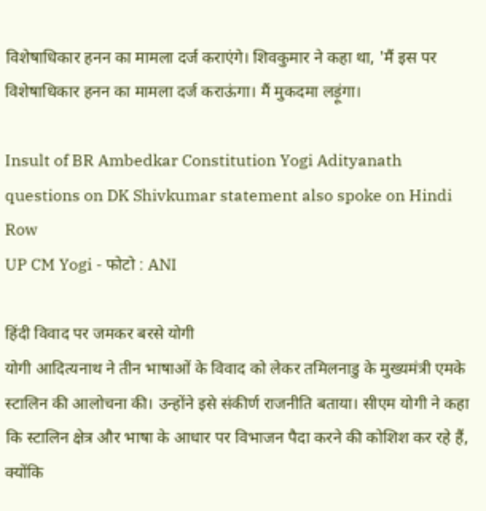विशेषाधिकार हनन का मामला दर्ज कराएंगे। शिवकुमार ने कहा था, 'मैं इस पर विशेषाधिकार हनन का मामला दर्ज कराऊंगा। मैं मुकदमा लड़ूंगा।

Insult of BR Ambedkar Constitution Yogi Adityanath questions on DK Shivkumar statement also spoke on Hindi Row
UP CM Yogi - फोटो : ANI

हिंदी विवाद पर जमकर बरसे योगी
योगी आदित्यनाथ ने तीन भाषाओं के विवाद को लेकर तमिलनाडु के मुख्यमंत्री एमके स्टालिन की आलोचना की। उन्होंने इसे संकीर्ण राजनीति बताया। सीएम योगी ने कहा कि स्टालिन क्षेत्र और भाषा के आधार पर विभाजन पैदा करने की कोशिश कर रहे हैं, क्योंकि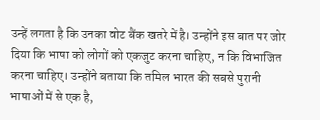उन्हें लगता है कि उनका वोट बैंक खतरे में है। उन्होंने इस बात पर जोर दिया कि भाषा को लोगों को एकजुट करना चाहिए, न कि विभाजित करना चाहिए। उन्होंने बताया कि तमिल भारत की सबसे पुरानी भाषाओं में से एक है,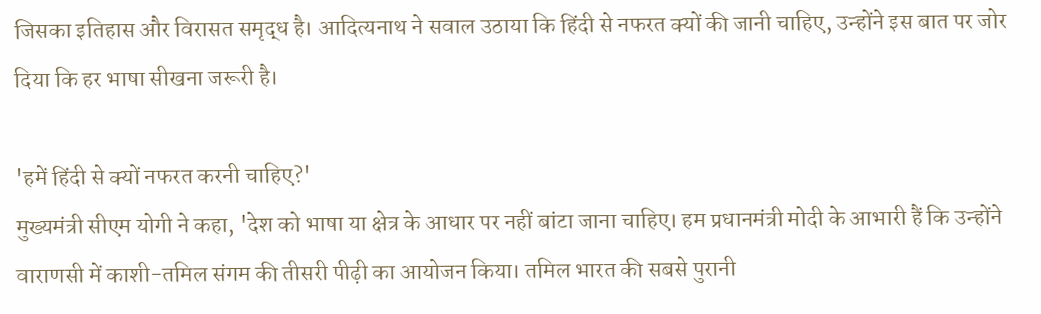जिसका इतिहास और विरासत समृद्ध है। आदित्यनाथ ने सवाल उठाया कि हिंदी से नफरत क्यों की जानी चाहिए, उन्होंने इस बात पर जोर दिया कि हर भाषा सीखना जरूरी है।

'हमें हिंदी से क्यों नफरत करनी चाहिए?'
मुख्यमंत्री सीएम योगी ने कहा, 'देश को भाषा या क्षेत्र के आधार पर नहीं बांटा जाना चाहिए। हम प्रधानमंत्री मोदी के आभारी हैं कि उन्होंने वाराणसी में काशी-तमिल संगम की तीसरी पीढ़ी का आयोजन किया। तमिल भारत की सबसे पुरानी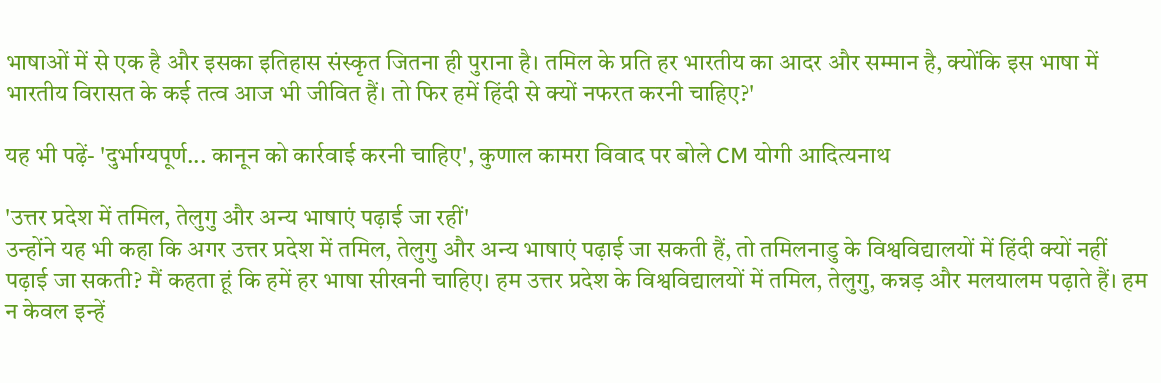भाषाओं में से एक है और इसका इतिहास संस्कृत जितना ही पुराना है। तमिल के प्रति हर भारतीय का आदर और सम्मान है, क्योंकि इस भाषा में भारतीय विरासत के कई तत्व आज भी जीवित हैं। तो फिर हमें हिंदी से क्यों नफरत करनी चाहिए?'

यह भी पढ़ें- 'दुर्भाग्यपूर्ण... कानून को कार्रवाई करनी चाहिए', कुणाल कामरा विवाद पर बोले CM योगी आदित्यनाथ

'उत्तर प्रदेश में तमिल, तेलुगु और अन्य भाषाएं पढ़ाई जा रहीं'
उन्होंने यह भी कहा कि अगर उत्तर प्रदेश में तमिल, तेलुगु और अन्य भाषाएं पढ़ाई जा सकती हैं, तो तमिलनाडु के विश्वविद्यालयों में हिंदी क्यों नहीं पढ़ाई जा सकती? मैं कहता हूं कि हमें हर भाषा सीखनी चाहिए। हम उत्तर प्रदेश के विश्वविद्यालयों में तमिल, तेलुगु, कन्नड़ और मलयालम पढ़ाते हैं। हम न केवल इन्हें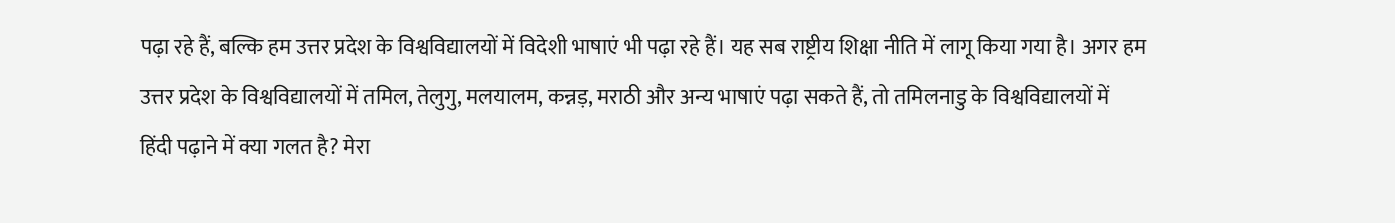पढ़ा रहे हैं, बल्कि हम उत्तर प्रदेश के विश्वविद्यालयों में विदेशी भाषाएं भी पढ़ा रहे हैं। यह सब राष्ट्रीय शिक्षा नीति में लागू किया गया है। अगर हम उत्तर प्रदेश के विश्वविद्यालयों में तमिल, तेलुगु, मलयालम, कन्नड़, मराठी और अन्य भाषाएं पढ़ा सकते हैं, तो तमिलनाडु के विश्वविद्यालयों में हिंदी पढ़ाने में क्या गलत है? मेरा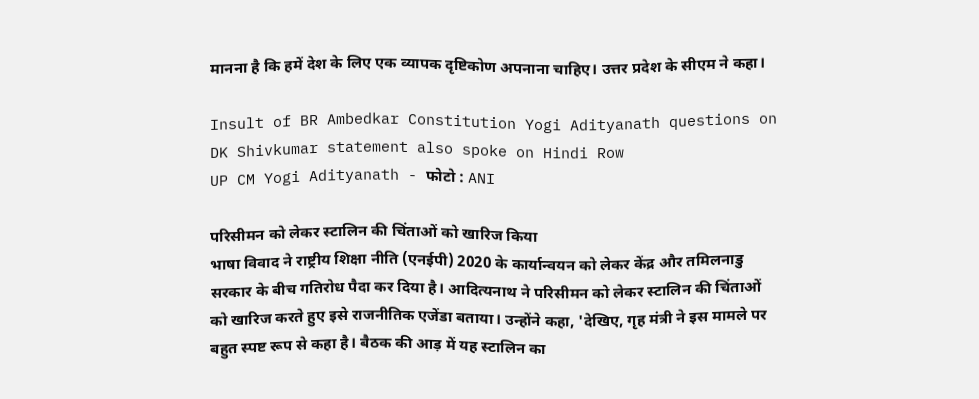मानना है कि हमें देश के लिए एक व्यापक दृष्टिकोण अपनाना चाहिए। उत्तर प्रदेश के सीएम ने कहा।

Insult of BR Ambedkar Constitution Yogi Adityanath questions on DK Shivkumar statement also spoke on Hindi Row
UP CM Yogi Adityanath - फोटो : ANI

परिसीमन को लेकर स्टालिन की चिंताओं को खारिज किया
भाषा विवाद ने राष्ट्रीय शिक्षा नीति (एनईपी) 2020 के कार्यान्वयन को लेकर केंद्र और तमिलनाडु सरकार के बीच गतिरोध पैदा कर दिया है। आदित्यनाथ ने परिसीमन को लेकर स्टालिन की चिंताओं को खारिज करते हुए इसे राजनीतिक एजेंडा बताया। उन्होंने कहा, 'देखिए, गृह मंत्री ने इस मामले पर बहुत स्पष्ट रूप से कहा है। बैठक की आड़ में यह स्टालिन का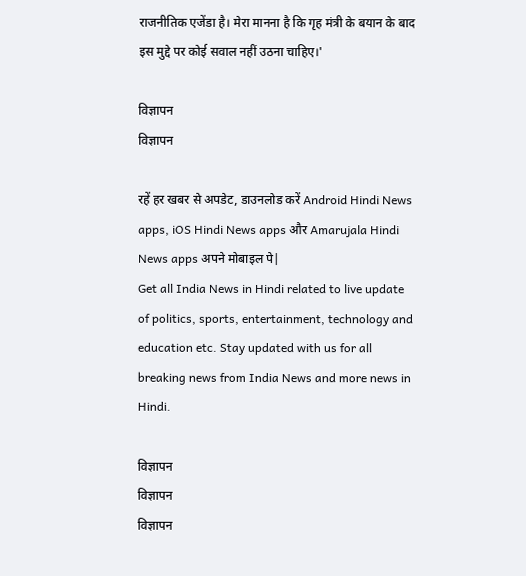राजनीतिक एजेंडा है। मेरा मानना है कि गृह मंत्री के बयान के बाद इस मुद्दे पर कोई सवाल नहीं उठना चाहिए।'

विज्ञापन
विज्ञापन

रहें हर खबर से अपडेट, डाउनलोड करें Android Hindi News apps, iOS Hindi News apps और Amarujala Hindi News apps अपने मोबाइल पे|
Get all India News in Hindi related to live update of politics, sports, entertainment, technology and education etc. Stay updated with us for all breaking news from India News and more news in Hindi.

विज्ञापन
विज्ञापन
विज्ञापन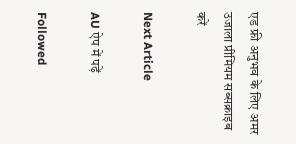एड फ्री अनुभव के लिए अमर उजाला प्रीमियम सब्सक्राइब करें

Next Article

AU ऐप में पढ़ें

Followed